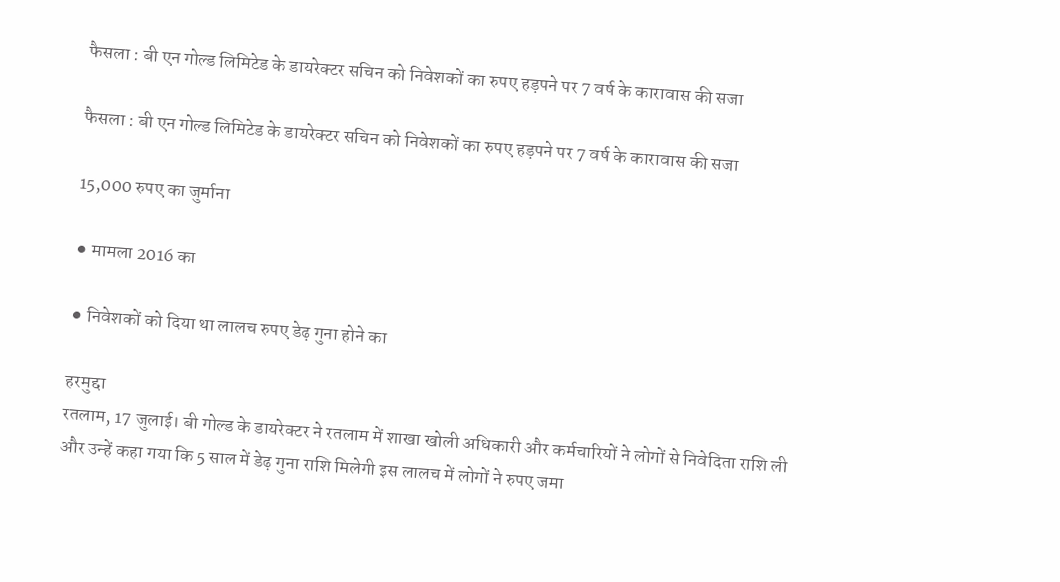फैसला : बी एन गोल्ड लिमिटेड के डायरेक्टर सचिन को निवेशकों का रुपए हड़पने पर 7 वर्ष के कारावास की सजा

फैसला : बी एन गोल्ड लिमिटेड के डायरेक्टर सचिन को निवेशकों का रुपए हड़पने पर 7 वर्ष के कारावास की सजा

15,000 रुपए का जुर्माना

⚫ मामला 2016 का

⚫ निवेशकों को दिया था लालच रुपए डेढ़ गुना होने का

हरमुद्दा
रतलाम, 17 जुलाई। बी गोल्ड के डायरेक्टर ने रतलाम में शाखा खोली अधिकारी और कर्मचारियों ने लोगों से निवेदिता राशि ली और उन्हें कहा गया कि 5 साल में डेढ़ गुना राशि मिलेगी इस लालच में लोगों ने रुपए जमा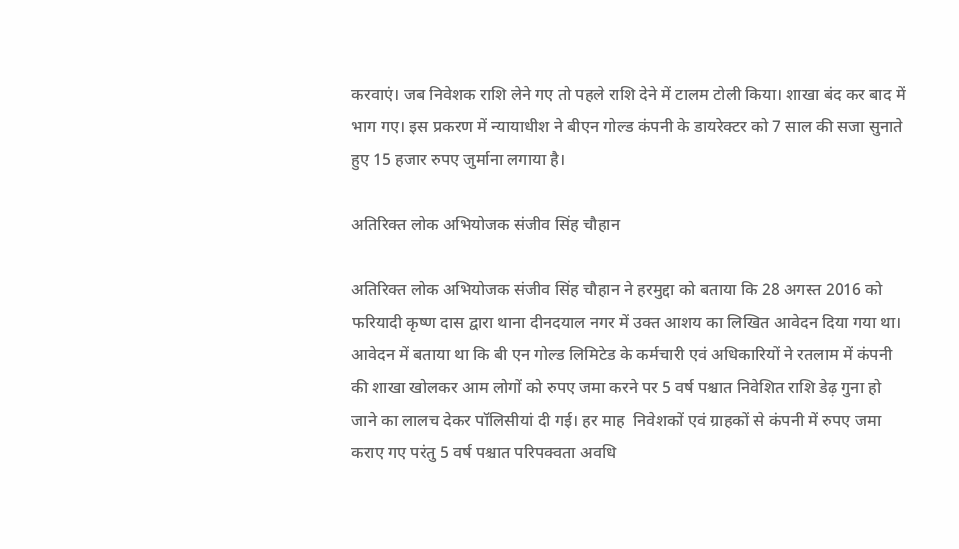करवाएं। जब निवेशक राशि लेने गए तो पहले राशि देने में टालम टोली किया। शाखा बंद कर बाद में भाग गए। इस प्रकरण में न्यायाधीश ने बीएन गोल्ड कंपनी के डायरेक्टर को 7 साल की सजा सुनाते हुए 15 हजार रुपए जुर्माना लगाया है।

अतिरिक्त लोक अभियोजक संजीव सिंह चौहान

अतिरिक्त लोक अभियोजक संजीव सिंह चौहान ने हरमुद्दा को बताया कि 28 अगस्त 2016 को फरियादी कृष्ण दास द्वारा थाना दीनदयाल नगर में उक्त आशय का लिखित आवेदन दिया गया था। आवेदन में बताया था कि बी एन गोल्ड लिमिटेड के कर्मचारी एवं अधिकारियों ने रतलाम में कंपनी की शाखा खोलकर आम लोगों को रुपए जमा करने पर 5 वर्ष पश्चात निवेशित राशि डेढ़ गुना हो जाने का लालच देकर पॉलिसीयां दी गई। हर माह  निवेशकों एवं ग्राहकों से कंपनी में रुपए जमा कराए गए परंतु 5 वर्ष पश्चात परिपक्वता अवधि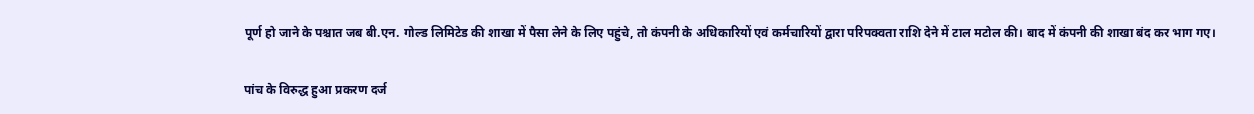पूर्ण हो जाने के पश्चात जब बी.एन. गोल्ड लिमिटेड की शाखा में पैसा लेने के लिए पहुंचे, तो कंपनी के अधिकारियों एवं कर्मचारियों द्वारा परिपक्वता राशि देने में टाल मटोल की। बाद में कंपनी की शाखा बंद कर भाग गए।

पांच के विरुद्ध हुआ प्रकरण दर्ज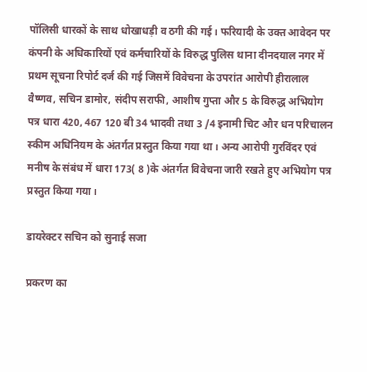पॉलिसी धारकों के साथ धोखाधड़ी व ठगी की गई। फरियादी के उक्त आवेदन पर कंपनी के अधिकारियों एवं कर्मचारियों के विरुद्ध पुलिस थाना दीनदयाल नगर में प्रथम सूचना रिपोर्ट दर्ज की गई जिसमें विवेचना के उपरांत आरोपी हीरालाल वैष्णव, सचिन डामोर, संदीप सराफी, आशीष गुप्ता और 5 के विरुद्ध अभियोग पत्र धारा 420, 467 120 बी 34 भादवी तथा 3 /4 इनामी चिट और धन परिचालन स्कीम अधिनियम के अंतर्गत प्रस्तुत किया गया था। अन्य आरोपी गुरविंदर एवं मनीष के संबंध में धारा 173( 8 )के अंतर्गत विवेचना जारी रखते हुए अभियोग पत्र प्रस्तुत किया गया।

डायरेक्टर सचिन को सुनाई सजा

प्रकरण का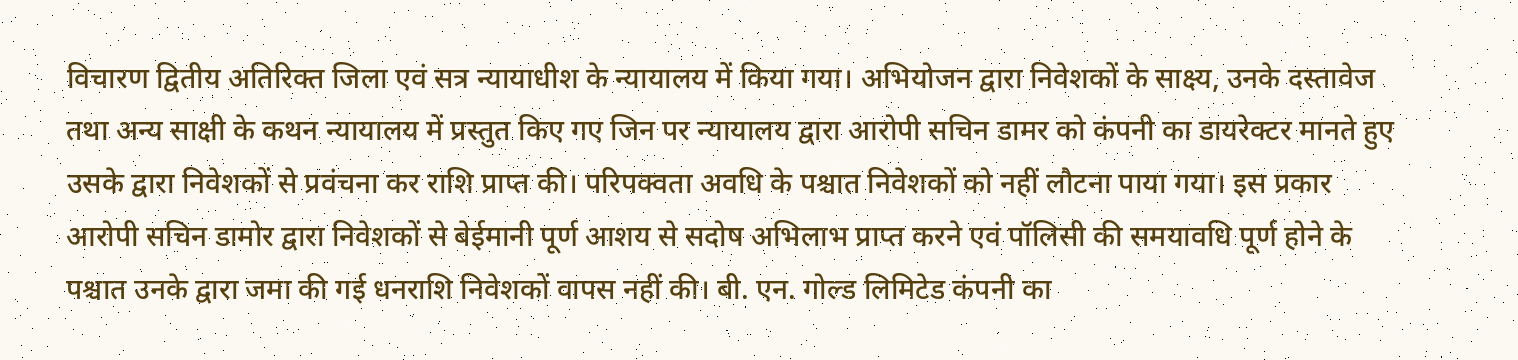विचारण द्वितीय अतिरिक्त जिला एवं सत्र न्यायाधीश के न्यायालय में किया गया। अभियोजन द्वारा निवेशकों के साक्ष्य, उनके दस्तावेज तथा अन्य साक्षी के कथन न्यायालय में प्रस्तुत किए गए जिन पर न्यायालय द्वारा आरोपी सचिन डामर को कंपनी का डायरेक्टर मानते हुए उसके द्वारा निवेशकों से प्रवंचना कर राशि प्राप्त की। परिपक्वता अवधि के पश्चात निवेशकों को नहीं लौटना पाया गया। इस प्रकार आरोपी सचिन डामोर द्वारा निवेशकों से बेईमानी पूर्ण आशय से सदोष अभिलाभ प्राप्त करने एवं पॉलिसी की समयावधि पूर्ण होने के पश्चात उनके द्वारा जमा की गई धनराशि निवेशकों वापस नहीं की। बी. एन. गोल्ड लिमिटेड कंपनी का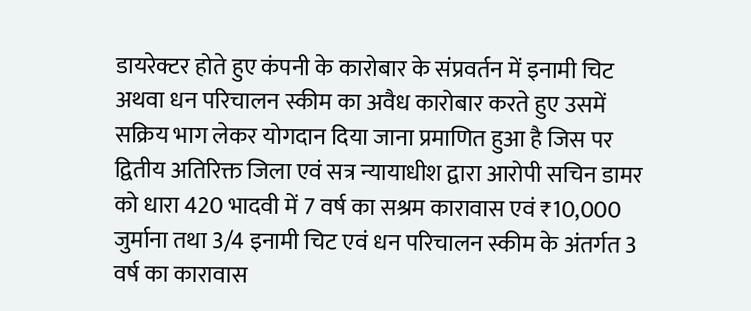डायरेक्टर होते हुए कंपनी के कारोबार के संप्रवर्तन में इनामी चिट अथवा धन परिचालन स्कीम का अवैध कारोबार करते हुए उसमें सक्रिय भाग लेकर योगदान दिया जाना प्रमाणित हुआ है जिस पर द्वितीय अतिरिक्त जिला एवं सत्र न्यायाधीश द्वारा आरोपी सचिन डामर को धारा 420 भादवी में 7 वर्ष का सश्रम कारावास एवं ₹10,000 जुर्माना तथा 3/4 इनामी चिट एवं धन परिचालन स्कीम के अंतर्गत 3 वर्ष का कारावास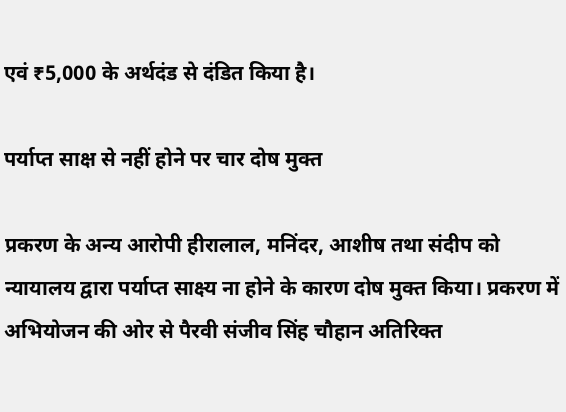एवं ₹5,000 के अर्थदंड से दंडित किया है।

पर्याप्त साक्ष से नहीं होने पर चार दोष मुक्त

प्रकरण के अन्य आरोपी हीरालाल, मनिंदर, आशीष तथा संदीप को न्यायालय द्वारा पर्याप्त साक्ष्य ना होने के कारण दोष मुक्त किया। प्रकरण में अभियोजन की ओर से पैरवी संजीव सिंह चौहान अतिरिक्त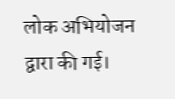लोक अभियोजन द्वारा की गई।